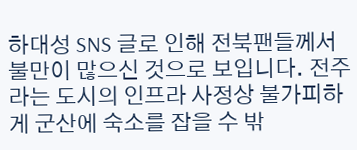하대성 SNS 글로 인해 전북팬들께서 불만이 많으신 것으로 보입니다. 전주라는 도시의 인프라 사정상 불가피하게 군산에 숙소를 잡을 수 밖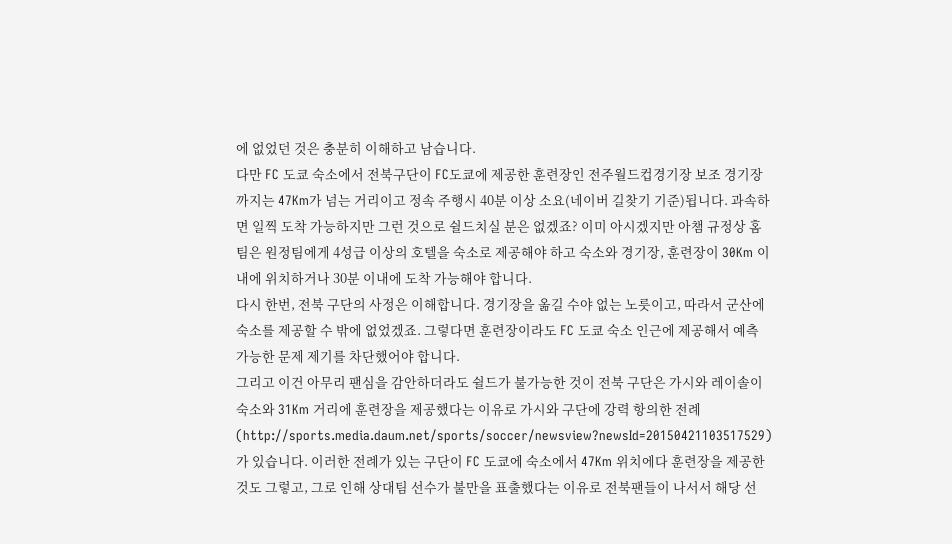에 없었던 것은 충분히 이해하고 남습니다.
다만 FC 도쿄 숙소에서 전북구단이 FC도쿄에 제공한 훈련장인 전주월드컵경기장 보조 경기장까지는 47Km가 넘는 거리이고 정속 주행시 40분 이상 소요(네이버 길찾기 기준)됩니다. 과속하면 일찍 도착 가능하지만 그런 것으로 쉴드치실 분은 없겠죠? 이미 아시겠지만 아챔 규정상 홈팀은 원정팀에게 4성급 이상의 호텔을 숙소로 제공해야 하고 숙소와 경기장, 훈련장이 30Km 이내에 위치하거나 30분 이내에 도착 가능해야 합니다.
다시 한번, 전북 구단의 사정은 이해합니다. 경기장을 옮길 수야 없는 노릇이고, 따라서 군산에 숙소를 제공할 수 밖에 없었겠죠. 그렇다면 훈련장이라도 FC 도쿄 숙소 인근에 제공해서 예측 가능한 문제 제기를 차단했어야 합니다.
그리고 이건 아무리 팬심을 감안하더라도 쉴드가 불가능한 것이 전북 구단은 가시와 레이솔이 숙소와 31Km 거리에 훈련장을 제공했다는 이유로 가시와 구단에 강력 항의한 전례(http://sports.media.daum.net/sports/soccer/newsview?newsId=20150421103517529)가 있습니다. 이러한 전례가 있는 구단이 FC 도쿄에 숙소에서 47Km 위치에다 훈련장을 제공한 것도 그렇고, 그로 인해 상대팀 선수가 불만을 표출했다는 이유로 전북팬들이 나서서 해당 선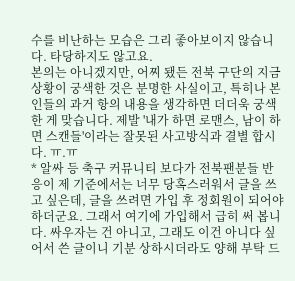수를 비난하는 모습은 그리 좋아보이지 않습니다. 타당하지도 않고요.
본의는 아니겠지만, 어찌 됐든 전북 구단의 지금 상황이 궁색한 것은 분명한 사실이고, 특히나 본인들의 과거 항의 내용을 생각하면 더더욱 궁색한 게 맞습니다. 제발 '내가 하면 로맨스, 남이 하면 스캔들'이라는 잘못된 사고방식과 결별 합시다. ㅠ.ㅠ
* 알싸 등 축구 커뮤니티 보다가 전북팬분들 반응이 제 기준에서는 너무 당혹스러워서 글을 쓰고 싶은데, 글을 쓰려면 가입 후 정회원이 되어야 하더군요. 그래서 여기에 가입해서 급히 써 봅니다. 싸우자는 건 아니고, 그래도 이건 아니다 싶어서 쓴 글이니 기분 상하시더라도 양해 부탁 드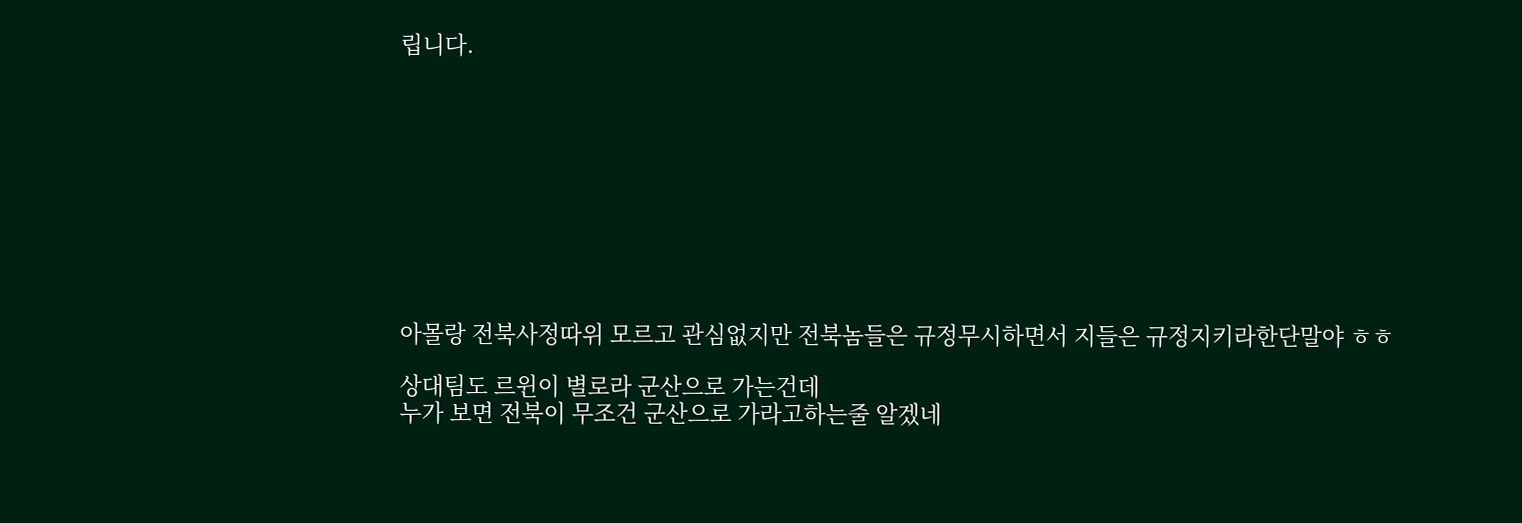립니다.










아몰랑 전북사정따위 모르고 관심없지만 전북놈들은 규정무시하면서 지들은 규정지키라한단말야 ㅎㅎ

상대팀도 르윈이 별로라 군산으로 가는건데
누가 보면 전북이 무조건 군산으로 가라고하는줄 알겠네